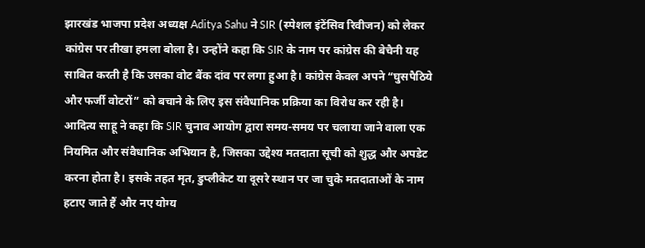झारखंड भाजपा प्रदेश अध्यक्ष Aditya Sahu ने SIR (स्पेशल इंटेंसिव रिवीजन) को लेकर कांग्रेस पर तीखा हमला बोला है। उन्होंने कहा कि SIR के नाम पर कांग्रेस की बेचैनी यह साबित करती है कि उसका वोट बैंक दांव पर लगा हुआ है। कांग्रेस केवल अपने “घुसपैठिये और फर्जी वोटरों” को बचाने के लिए इस संवैधानिक प्रक्रिया का विरोध कर रही है।
आदित्य साहू ने कहा कि SIR चुनाव आयोग द्वारा समय-समय पर चलाया जाने वाला एक नियमित और संवैधानिक अभियान है, जिसका उद्देश्य मतदाता सूची को शुद्ध और अपडेट करना होता है। इसके तहत मृत, डुप्लीकेट या दूसरे स्थान पर जा चुके मतदाताओं के नाम हटाए जाते हैं और नए योग्य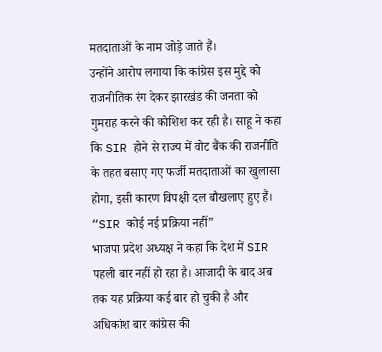मतदाताओं के नाम जोड़े जाते हैं।
उन्होंने आरोप लगाया कि कांग्रेस इस मुद्दे को राजनीतिक रंग देकर झारखंड की जनता को गुमराह करने की कोशिश कर रही है। साहू ने कहा कि SIR होने से राज्य में वोट बैंक की राजनीति के तहत बसाए गए फर्जी मतदाताओं का खुलासा होगा, इसी कारण विपक्षी दल बौखलाए हुए हैं।
“SIR कोई नई प्रक्रिया नहीं”
भाजपा प्रदेश अध्यक्ष ने कहा कि देश में SIR पहली बार नहीं हो रहा है। आजादी के बाद अब तक यह प्रक्रिया कई बार हो चुकी है और अधिकांश बार कांग्रेस की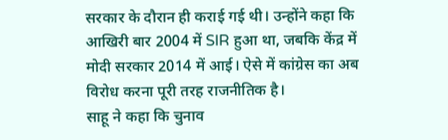सरकार के दौरान ही कराई गई थी। उन्होंने कहा कि आखिरी बार 2004 में SIR हुआ था, जबकि केंद्र में मोदी सरकार 2014 में आई। ऐसे में कांग्रेस का अब विरोध करना पूरी तरह राजनीतिक है।
साहू ने कहा कि चुनाव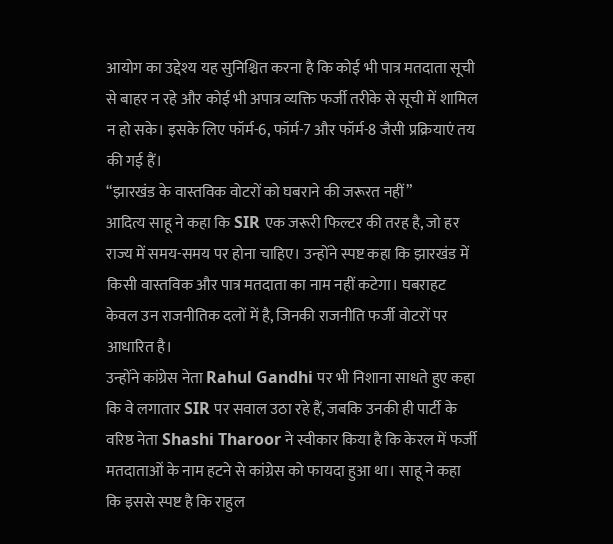आयोग का उद्देश्य यह सुनिश्चित करना है कि कोई भी पात्र मतदाता सूची से बाहर न रहे और कोई भी अपात्र व्यक्ति फर्जी तरीके से सूची में शामिल न हो सके। इसके लिए फॉर्म-6, फॉर्म-7 और फॉर्म-8 जैसी प्रक्रियाएं तय की गई हैं।
“झारखंड के वास्तविक वोटरों को घबराने की जरूरत नहीं”
आदित्य साहू ने कहा कि SIR एक जरूरी फिल्टर की तरह है, जो हर राज्य में समय-समय पर होना चाहिए। उन्होंने स्पष्ट कहा कि झारखंड में किसी वास्तविक और पात्र मतदाता का नाम नहीं कटेगा। घबराहट केवल उन राजनीतिक दलों में है, जिनकी राजनीति फर्जी वोटरों पर आधारित है।
उन्होंने कांग्रेस नेता Rahul Gandhi पर भी निशाना साधते हुए कहा कि वे लगातार SIR पर सवाल उठा रहे हैं, जबकि उनकी ही पार्टी के वरिष्ठ नेता Shashi Tharoor ने स्वीकार किया है कि केरल में फर्जी मतदाताओं के नाम हटने से कांग्रेस को फायदा हुआ था। साहू ने कहा कि इससे स्पष्ट है कि राहुल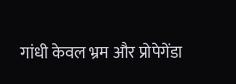गांधी केवल भ्रम और प्रोपेगेंडा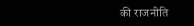की राजनीति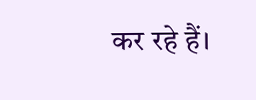कर रहे हैं।